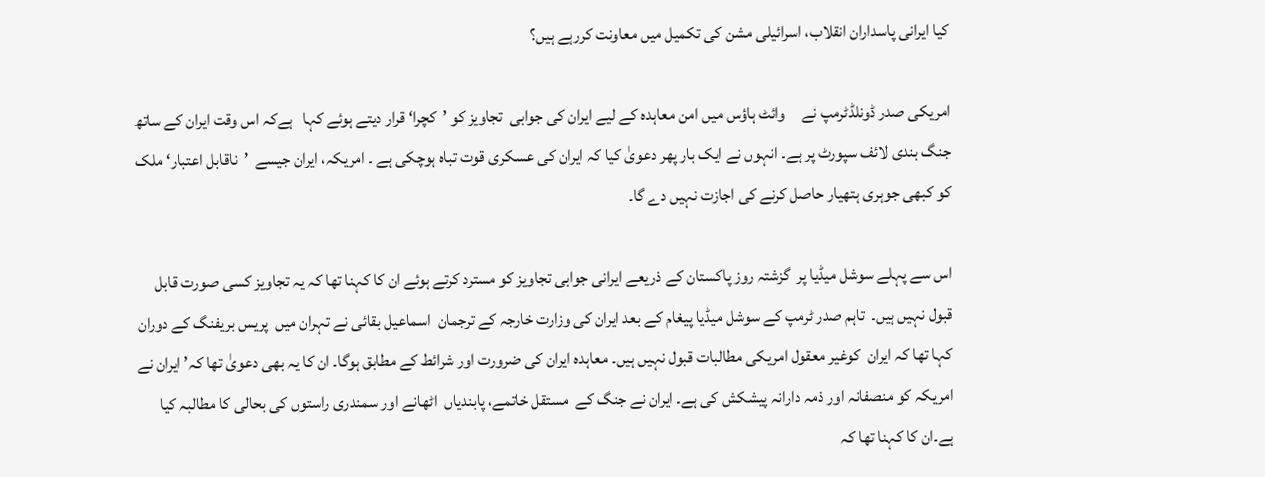کیا ایرانی پاسداران انقلاب، اسرائیلی مشن کی تکمیل میں معاونت کررہے ہیں؟

امریکی صدر ڈونلڈٹرمپ نے     وائٹ ہاؤس میں امن معاہدہ کے لیے ایران کی جوابی  تجاویز کو ’کچرا‘ قرار دیتے ہوئے کہا   ہےکہ اس وقت ایران کے ساتھ جنگ بندی لائف سپورٹ پر ہے۔ انہوں نے ایک بار پھر دعویٰ کیا کہ ایران کی عسکری قوت تباہ ہوچکی ہے ۔ امریکہ، ایران جیسے  ’ناقابل اعتبار‘ ملک کو کبھی جوہری ہتھیار حاصل کرنے کی اجازت نہیں دے گا۔

اس سے پہلے سوشل میڈیا پر  گزشتہ روز پاکستان کے ذریعے ایرانی جوابی تجاویز کو مسترد کرتے ہوئے ان کا کہنا تھا کہ یہ تجاویز کسی صورت قابل قبول نہیں ہیں۔  تاہم صدر ٹرمپ کے سوشل میڈیا پیغام کے بعد ایران کی وزارت خارجہ کے ترجمان  اسماعیل بقائی نے تہران میں  پریس بریفنگ کے دوران کہا تھا کہ ایران  کوغیر معقول امریکی مطالبات قبول نہیں ہیں۔ معاہدہ ایران کی ضرورت اور شرائط کے مطابق ہوگا۔ ان کا یہ بھی دعویٰ تھا کہ’ ایران نے امریکہ کو منصفانہ اور ذمہ دارانہ پیشکش کی ہے۔ ایران نے جنگ کے  مستقل خاتمے، پابندیاں  اٹھانے اور سمندری راستوں کی بحالی کا مطالبہ کیا ہے۔ان کا کہنا تھا کہ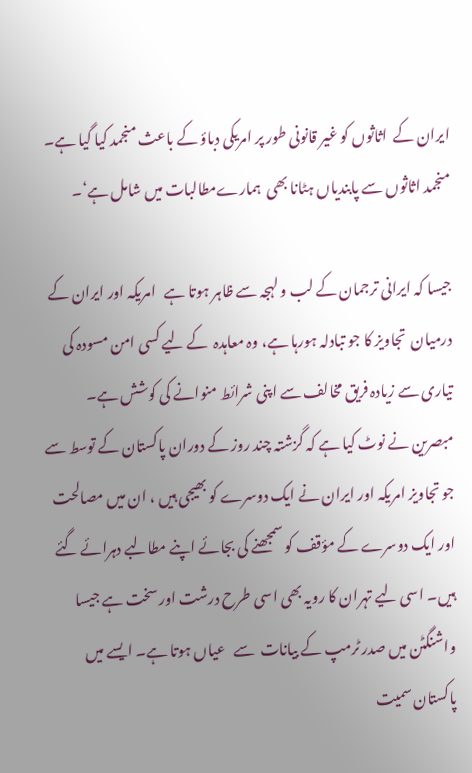ایران کے  اثاثوں کو غیر قانونی طور پر امریکی دباؤ کے باعث منجمد کیا گیا ہے۔  منجمد اثاثوں سے پابندیاں ہٹانا بھی  ہمارےمطالبات میں شامل ہے‘۔

جیسا کہ ایرانی ترجمان کے لب و لہجہ سے ظاہر ہوتا ہے   امریکہ اور ایران کے درمیان  تجاویز کا جو تبادلہ ہورہا ہے، وہ معاہدہ  کے لیے کسی امن مسودہ کی تیاری سے زیادہ فریق مخالف سے اپنی شرائط منوانے کی کوشش ہے۔  مبصرین نے نوٹ کیا ہے کہ گزشتہ چند روز کے دوران پاکستان کے توسط سے جو تجاویز امریکہ اور ایران نے ایک دوسرے کو بھیجی ہیں ، ان میں مصالحت اور ایک دوسرے کے مؤقف کو سمجھنے کی بجائے اپنے مطالبے دہرائے گئے ہیں۔ اسی لیے تہران کا رویہ بھی اسی طرح درشت اور سخت ہے جیسا واشنگٹن میں صدر ٹرمپ کے بیانات  سے   عیاں ہوتا ہے۔ ایسے میں پاکستان سمیت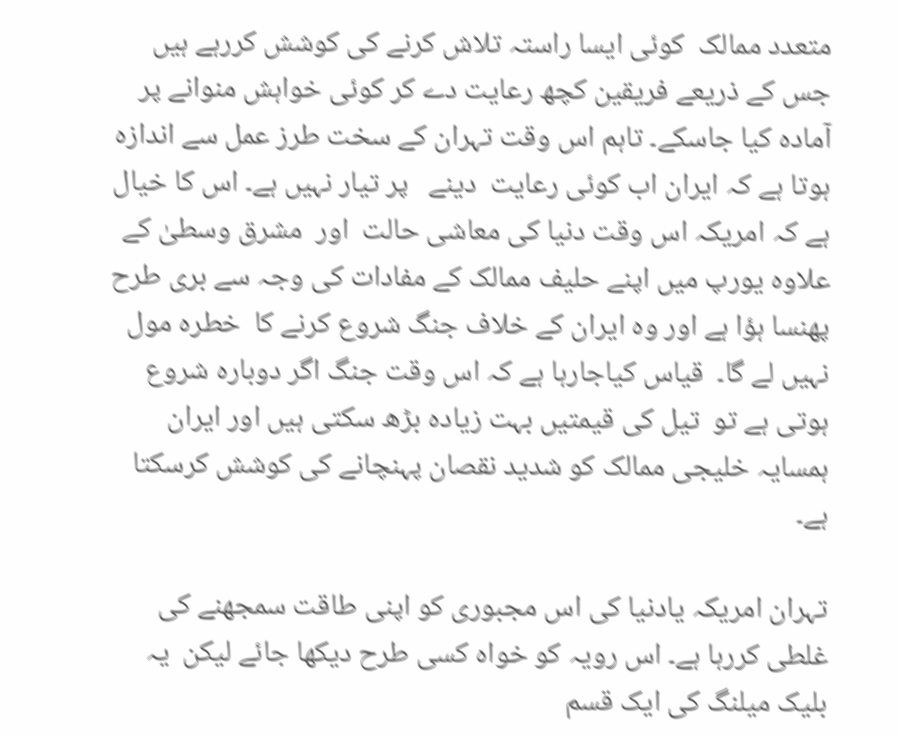متعدد ممالک  کوئی ایسا راستہ تلاش کرنے کی کوشش کررہے ہیں جس کے ذریعے فریقین کچھ رعایت دے کر کوئی خواہش منوانے پر آمادہ کیا جاسکے۔ تاہم اس وقت تہران کے سخت طرز عمل سے اندازہ ہوتا ہے کہ ایران اب کوئی رعایت  دینے   پر تیار نہیں ہے۔ اس کا خیال ہے کہ امریکہ اس وقت دنیا کی معاشی حالت  اور  مشرق وسطیٰ کے علاوہ یورپ میں اپنے حلیف ممالک کے مفادات کی وجہ سے بری طرح پھنسا ہؤا ہے اور وہ ایران کے خلاف جنگ شروع کرنے کا  خطرہ مول نہیں لے گا۔  قیاس کیاجارہا ہے کہ اس وقت جنگ اگر دوبارہ شروع ہوتی ہے تو  تیل کی قیمتیں بہت زیادہ بڑھ سکتی ہیں اور ایران  ہمسایہ خلیجی ممالک کو شدید نقصان پہنچانے کی کوشش کرسکتا ہے۔

تہران امریکہ یادنیا کی اس مجبوری کو اپنی طاقت سمجھنے کی غلطی کررہا ہے۔ اس رویہ کو خواہ کسی طرح دیکھا جائے لیکن  یہ بلیک میلنگ کی ایک قسم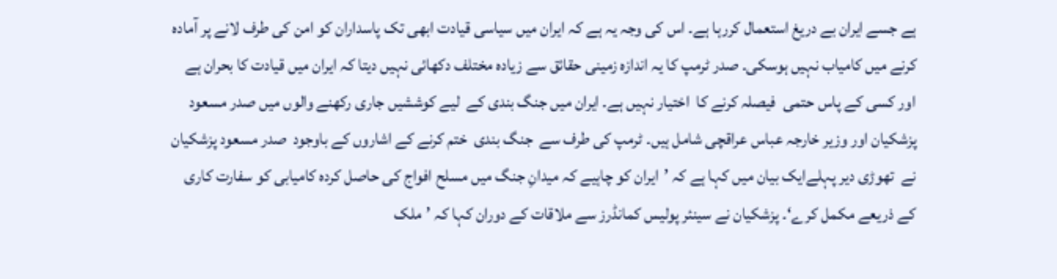ہے جسے ایران بے دریغ استعمال کررہا ہے۔ اس کی وجہ یہ ہے کہ ایران میں سیاسی قیادت ابھی تک پاسداران کو امن کی طرف لانے پر آمادہ کرنے میں کامیاب نہیں ہوسکی۔ صدر ٹرمپ کا یہ اندازہ زمینی حقائق سے زیادہ مختلف دکھائی نہیں دیتا کہ ایران میں قیادت کا بحران ہے اور کسی کے پاس حتمی  فیصلہ کرنے کا  اختیار نہیں ہے۔ ایران میں جنگ بندی کے  لیے کوششیں جاری رکھنے والوں میں صدر مسعود پزشکیان اور وزیر خارجہ عباس عراقچی شامل ہیں۔ ٹرمپ کی طرف سے  جنگ بندی  ختم کرنے کے اشاروں کے باوجود  صدر مسعود پزشکیان نے  تھوڑی دیر پہلےایک بیان میں کہا ہے کہ ’ایران کو چاہیے کہ میدانِ جنگ میں مسلح افواج کی حاصل کردہ کامیابی کو سفارت کاری کے ذریعے مکمل کرے‘۔ پزشکیان نے سینئر پولیس کمانڈرز سے ملاقات کے دوران کہا کہ ’ملک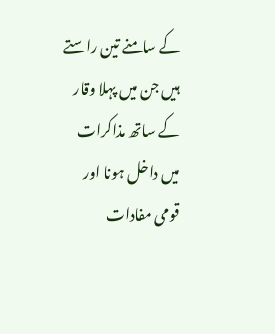کے سامنے تین راستے  ہیں جن میں پہلا وقار کے ساتھ مذاکرات میں داخل ہونا اور قومی مفادات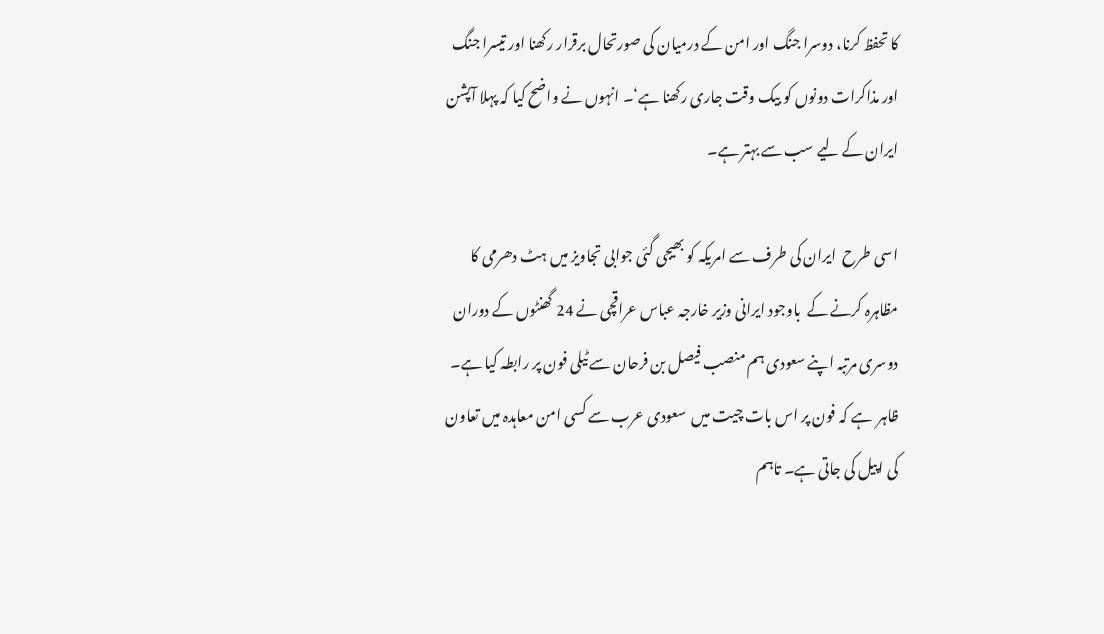کا تحفظ کرنا، دوسرا جنگ اور امن کے درمیان کی صورتحال برقرار رکھنا اور تیسرا جنگ اور مذاکرات دونوں کو بیک وقت جاری رکھنا ہے‘۔ انہوں نے واضح کیا کہ پہلا آپشن ایران کے لیے سب سے بہتر ہے۔

اسی طرح  ایران کی طرف سے امریکہ کو بھیجی گئی جوابی تجاویز میں ہٹ دھرمی کا مظاہرہ کرنے کے  باوجود ایرانی وزیر خارجہ عباس عراقچی نے 24 گھنٹوں کے دوران دوسری مرتبہ اپنے سعودی ہم منصب فیصل بن فرحان سے ٹیلی فون پر رابطہ کیا ہے۔ ظاہر  ہے کہ فون پر اس بات چیت میں  سعودی عرب سے کسی امن معاہدہ میں تعاون کی اپیل کی جاتی ہے۔ تاہم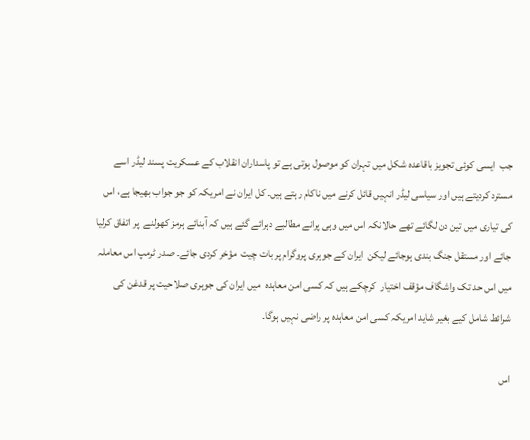جب  ایسی کوئی تجویز باقاعدہ شکل میں تہران کو موصول ہوتی ہے تو پاسداران انقلاب کے عسکریت پسند لیڈر اسے مسترد کردیتے ہیں اور سیاسی لیڈر انہیں قائل کرنے میں ناکام رہتے ہیں۔ کل ایران نے امریکہ کو جو جواب بھیجا ہے، اس کی تیاری میں تین دن لگائے تھے حالانکہ اس میں وہی پرانے مطالبے دہرائے گئے ہیں کہ آبنائے ہرمز کھولنے  پر اتفاق کرلیا جائے اور مستقل جنگ بندی ہوجائے لیکن  ایران کے جوہری پروگرام پر بات چیت  مؤخر کردی جائے۔ صدر ٹرمپ اس معاملہ میں اس حد تک واشگاف مؤقف اختیار  کرچکے ہیں کہ کسی امن معاہدہ  میں ایران کی جوہری صلاحیت پر قدغن کی شرائط شامل کیے بغیر شاید امریکہ کسی امن معاہدہ پر راضی نہیں ہوگا۔

اس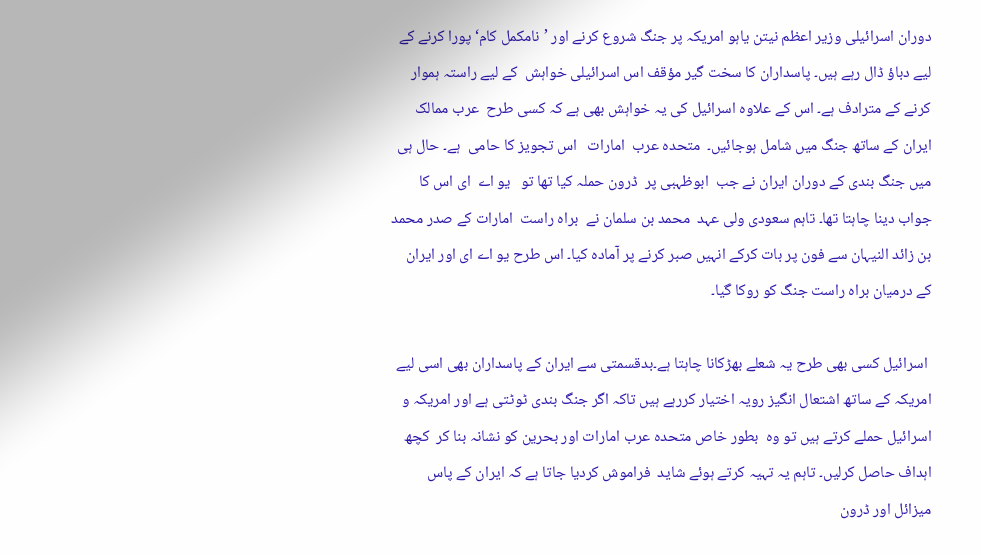دوران اسرائیلی وزیر اعظم نیتن یاہو امریکہ پر جنگ شروع کرنے اور ’نامکمل کام‘ پورا کرنے کے لیے دباؤ ڈال رہے ہیں۔ پاسداران کا سخت گیر مؤقف اس اسرائیلی خواہش  کے لیے راستہ ہموار کرنے کے مترادف ہے۔ اس کے علاوہ اسرائیل کی یہ خواہش بھی ہے کہ کسی طرح  عرب ممالک  ایران کے ساتھ جنگ میں شامل ہوجائیں۔  متحدہ عرب  امارات   اس تجویز کا حامی  ہے۔ حال ہی میں جنگ بندی کے دوران ایران نے جب  ابوظہبی پر  ڈرون حملہ کیا تھا تو   یو اے  ای اس کا جواب دینا چاہتا تھا۔ تاہم سعودی ولی عہد  محمد بن سلمان نے  براہ راست  امارات کے صدر محمد بن زائد النیہان سے فون پر بات کرکے انہیں صبر کرنے پر آمادہ کیا۔ اس طرح یو اے ای اور ایران کے درمیان براہ راست جنگ کو روکا گیا۔

 اسرائیل کسی بھی طرح یہ شعلے بھڑکانا چاہتا ہے۔بدقسمتی سے ایران کے پاسداران بھی اسی لیے امریکہ کے ساتھ اشتعال انگیز رویہ اختیار کررہے ہیں تاکہ اگر جنگ بندی ٹوٹتی ہے اور امریکہ و  اسرائیل حملے کرتے ہیں تو وہ  بطور خاص متحدہ عرب امارات اور بحرین کو نشانہ بنا کر  کچھ اہداف حاصل کرلیں۔ تاہم یہ تہیہ کرتے ہوئے شاید  فراموش کردیا جاتا ہے کہ ایران کے پاس میزائل اور ڈرون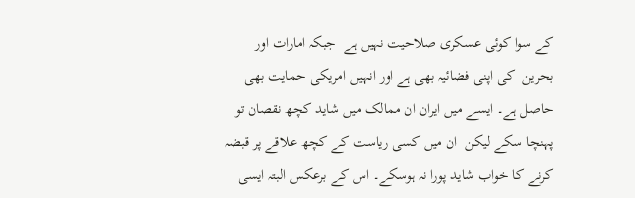کے سوا کوئی عسکری صلاحیت نہیں ہے  جبکہ امارات اور بحرین  کی اپنی فضائیہ بھی ہے اور انہیں امریکی حمایت بھی حاصل ہے۔ ایسے میں ایران ان ممالک میں شاید کچھ نقصان تو پہنچا سکے لیکن  ان میں کسی ریاست کے کچھ علاقے پر قبضہ کرنے کا خواب شاید پورا نہ ہوسکے۔ اس کے برعکس البتہ ایسی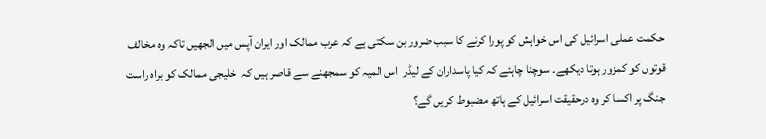حکمت عملی اسرائیل کی اس خواہش کو پورا کرنے کا سبب ضرور بن سکتی ہے کہ عرب ممالک اور ایران آپس میں الجھیں تاکہ وہ مخالف قوتوں کو کمزور ہوتا دیکھے۔ سوچنا چاہئے کہ کیا پاسداران کے لیڈر  اس المیہ کو سمجھنے سے قاصر ہیں کہ  خلیجی ممالک کو براہ راست جنگ پر اکسا کر وہ درحقیقت اسرائیل کے ہاتھ مضبوط کریں گے؟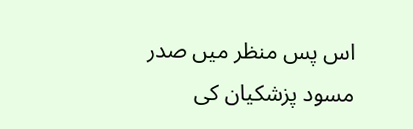اس پس منظر میں صدر مسود پزشکیان کی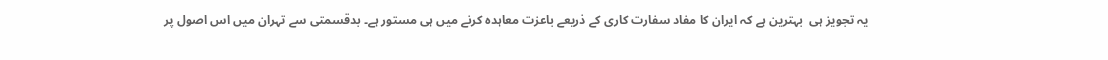یہ تجویز ہی  بہترین ہے کہ ایران کا مفاد سفارت کاری کے ذریعے باعزت معاہدہ کرنے میں ہی مستور ہے۔ بدقسمتی سے تہران میں اس اصول پر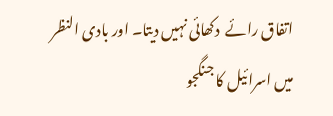اتفاق رائے  دکھائی نہیں دیتا۔ اور بادی النظر میں اسرائیل کا جنگجو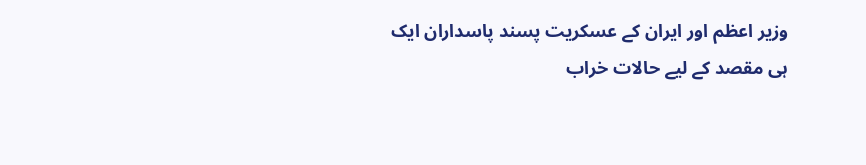وزیر اعظم اور ایران کے عسکریت پسند پاسداران ایک ہی مقصد کے لیے حالات خراب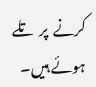کرنے  پر  تلے  ہوئے ہیں۔